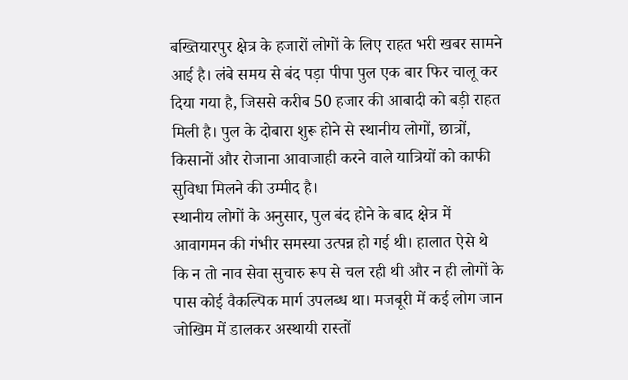बख्तियारपुर क्षेत्र के हजारों लोगों के लिए राहत भरी खबर सामने आई है। लंबे समय से बंद पड़ा पीपा पुल एक बार फिर चालू कर दिया गया है, जिससे करीब 50 हजार की आबादी को बड़ी राहत मिली है। पुल के दोबारा शुरू होने से स्थानीय लोगों, छात्रों, किसानों और रोजाना आवाजाही करने वाले यात्रियों को काफी सुविधा मिलने की उम्मीद है।
स्थानीय लोगों के अनुसार, पुल बंद होने के बाद क्षेत्र में आवागमन की गंभीर समस्या उत्पन्न हो गई थी। हालात ऐसे थे कि न तो नाव सेवा सुचारु रूप से चल रही थी और न ही लोगों के पास कोई वैकल्पिक मार्ग उपलब्ध था। मजबूरी में कई लोग जान जोखिम में डालकर अस्थायी रास्तों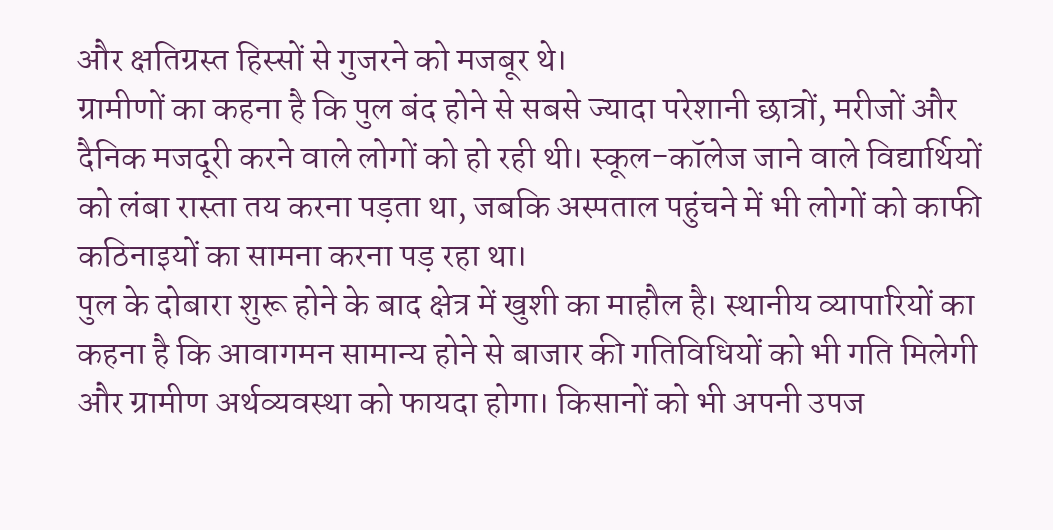और क्षतिग्रस्त हिस्सों से गुजरने को मजबूर थे।
ग्रामीणों का कहना है कि पुल बंद होने से सबसे ज्यादा परेशानी छात्रों, मरीजों और दैनिक मजदूरी करने वाले लोगों को हो रही थी। स्कूल-कॉलेज जाने वाले विद्यार्थियों को लंबा रास्ता तय करना पड़ता था, जबकि अस्पताल पहुंचने में भी लोगों को काफी कठिनाइयों का सामना करना पड़ रहा था।
पुल के दोबारा शुरू होने के बाद क्षेत्र में खुशी का माहौल है। स्थानीय व्यापारियों का कहना है कि आवागमन सामान्य होने से बाजार की गतिविधियों को भी गति मिलेगी और ग्रामीण अर्थव्यवस्था को फायदा होगा। किसानों को भी अपनी उपज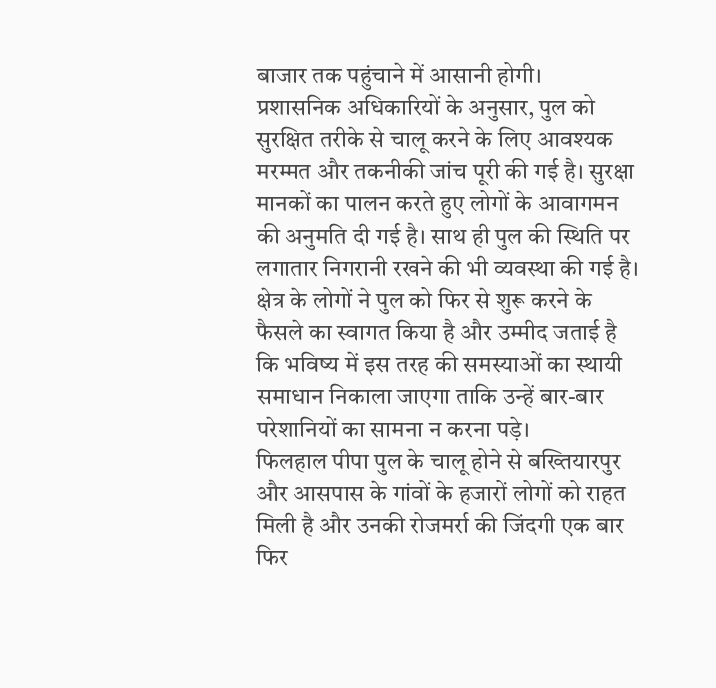बाजार तक पहुंचाने में आसानी होगी।
प्रशासनिक अधिकारियों के अनुसार, पुल को सुरक्षित तरीके से चालू करने के लिए आवश्यक मरम्मत और तकनीकी जांच पूरी की गई है। सुरक्षा मानकों का पालन करते हुए लोगों के आवागमन की अनुमति दी गई है। साथ ही पुल की स्थिति पर लगातार निगरानी रखने की भी व्यवस्था की गई है।
क्षेत्र के लोगों ने पुल को फिर से शुरू करने के फैसले का स्वागत किया है और उम्मीद जताई है कि भविष्य में इस तरह की समस्याओं का स्थायी समाधान निकाला जाएगा ताकि उन्हें बार-बार परेशानियों का सामना न करना पड़े।
फिलहाल पीपा पुल के चालू होने से बख्तियारपुर और आसपास के गांवों के हजारों लोगों को राहत मिली है और उनकी रोजमर्रा की जिंदगी एक बार फिर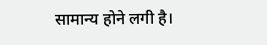सामान्य होने लगी है।